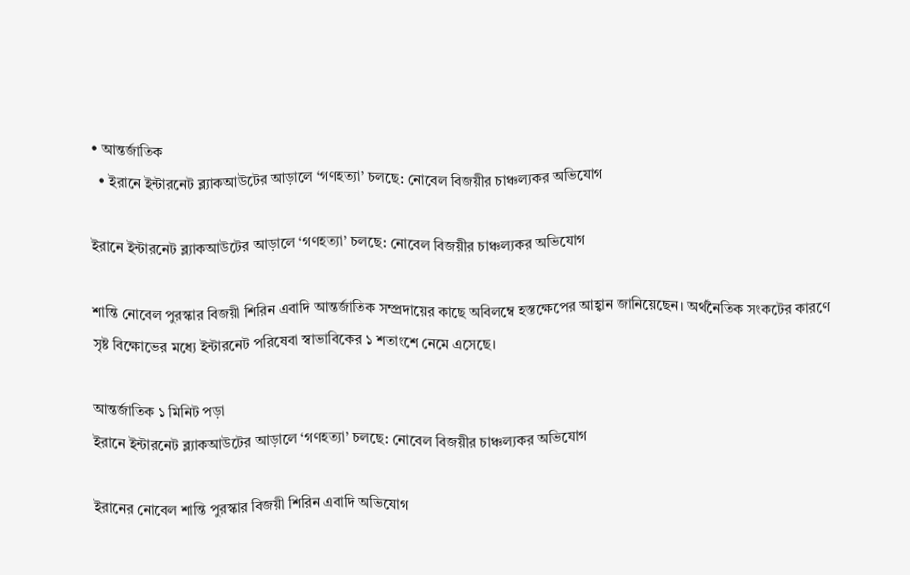• আন্তর্জাতিক
  • ইরানে ইন্টারনেট ব্ল্যাকআউটের আড়ালে ‘গণহত্যা’ চলছে: নোবেল বিজয়ীর চাঞ্চল্যকর অভিযোগ

ইরানে ইন্টারনেট ব্ল্যাকআউটের আড়ালে ‘গণহত্যা’ চলছে: নোবেল বিজয়ীর চাঞ্চল্যকর অভিযোগ

শান্তি নোবেল পুরস্কার বিজয়ী শিরিন এবাদি আন্তর্জাতিক সম্প্রদায়ের কাছে অবিলম্বে হস্তক্ষেপের আহ্বান জানিয়েছেন। অর্থনৈতিক সংকটের কারণে সৃষ্ট বিক্ষোভের মধ্যে ইন্টারনেট পরিষেবা স্বাভাবিকের ১ শতাংশে নেমে এসেছে।

আন্তর্জাতিক ১ মিনিট পড়া
ইরানে ইন্টারনেট ব্ল্যাকআউটের আড়ালে ‘গণহত্যা’ চলছে: নোবেল বিজয়ীর চাঞ্চল্যকর অভিযোগ

ইরানের নোবেল শান্তি পুরস্কার বিজয়ী শিরিন এবাদি অভিযোগ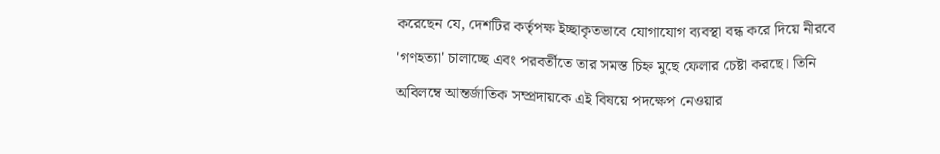করেছেন যে, দেশটির কর্তৃপক্ষ ইচ্ছাকৃতভাবে যোগাযোগ ব্যবস্থা বন্ধ করে দিয়ে নীরবে 'গণহত্যা' চালাচ্ছে এবং পরবর্তীতে তার সমস্ত চিহ্ন মুছে ফেলার চেষ্টা করছে। তিনি অবিলম্বে আন্তর্জাতিক সম্প্রদায়কে এই বিষয়ে পদক্ষেপ নেওয়ার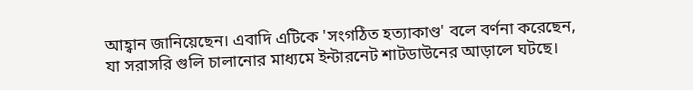আহ্বান জানিয়েছেন। এবাদি এটিকে 'সংগঠিত হত্যাকাণ্ড' বলে বর্ণনা করেছেন, যা সরাসরি গুলি চালানোর মাধ্যমে ইন্টারনেট শাটডাউনের আড়ালে ঘটছে।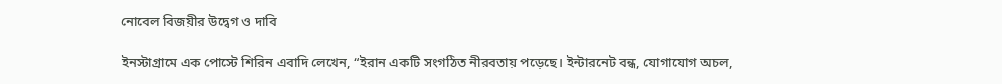নোবেল বিজয়ীর উদ্বেগ ও দাবি

ইনস্টাগ্রামে এক পোস্টে শিরিন এবাদি লেখেন, “ইরান একটি সংগঠিত নীরবতায় পড়েছে। ইন্টারনেট বন্ধ, যোগাযোগ অচল,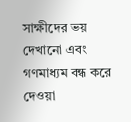সাক্ষীদের ভয় দেখানো এবং গণমাধ্যম বন্ধ করে দেওয়া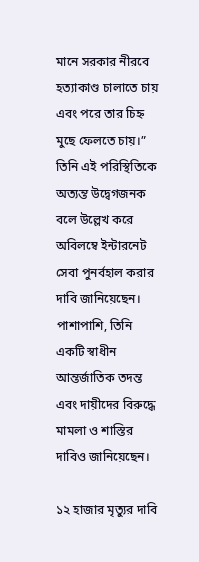মানে সরকার নীরবে হত্যাকাণ্ড চালাতে চায় এবং পরে তার চিহ্ন মুছে ফেলতে চায়।” তিনি এই পরিস্থিতিকে অত্যন্ত উদ্বেগজনক বলে উল্লেখ করে অবিলম্বে ইন্টারনেট সেবা পুনর্বহাল করার দাবি জানিয়েছেন। পাশাপাশি, তিনি একটি স্বাধীন আন্তর্জাতিক তদন্ত এবং দায়ীদের বিরুদ্ধে মামলা ও শাস্তির দাবিও জানিয়েছেন।

১২ হাজার মৃত্যুর দাবি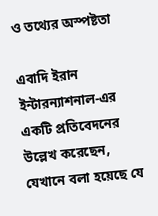ও তথ্যের অস্পষ্টতা

এবাদি ইরান ইন্টারন্যাশনাল-এর একটি প্রতিবেদনের উল্লেখ করেছেন, যেখানে বলা হয়েছে যে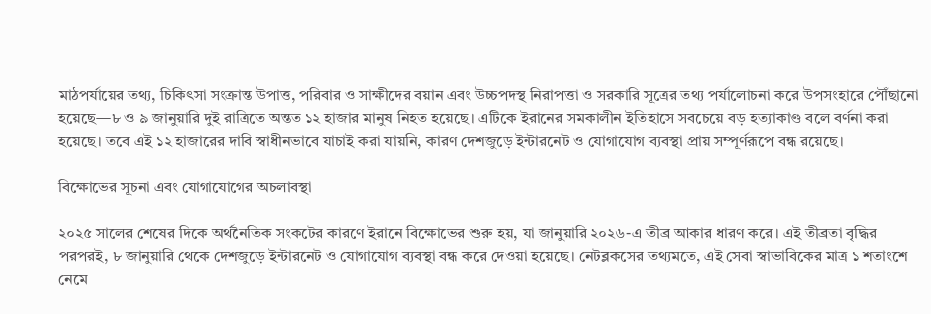মাঠপর্যায়ের তথ্য, চিকিৎসা সংক্রান্ত উপাত্ত, পরিবার ও সাক্ষীদের বয়ান এবং উচ্চপদস্থ নিরাপত্তা ও সরকারি সূত্রের তথ্য পর্যালোচনা করে উপসংহারে পৌঁছানো হয়েছে—৮ ও ৯ জানুয়ারি দুই রাত্রিতে অন্তত ১২ হাজার মানুষ নিহত হয়েছে। এটিকে ইরানের সমকালীন ইতিহাসে সবচেয়ে বড় হত্যাকাণ্ড বলে বর্ণনা করা হয়েছে। তবে এই ১২ হাজারের দাবি স্বাধীনভাবে যাচাই করা যায়নি, কারণ দেশজুড়ে ইন্টারনেট ও যোগাযোগ ব্যবস্থা প্রায় সম্পূর্ণরূপে বন্ধ রয়েছে।

বিক্ষোভের সূচনা এবং যোগাযোগের অচলাবস্থা

২০২৫ সালের শেষের দিকে অর্থনৈতিক সংকটের কারণে ইরানে বিক্ষোভের শুরু হয়, যা জানুয়ারি ২০২৬-এ তীব্র আকার ধারণ করে। এই তীব্রতা বৃদ্ধির পরপরই, ৮ জানুয়ারি থেকে দেশজুড়ে ইন্টারনেট ও যোগাযোগ ব্যবস্থা বন্ধ করে দেওয়া হয়েছে। নেটব্লকসের তথ্যমতে, এই সেবা স্বাভাবিকের মাত্র ১ শতাংশে নেমে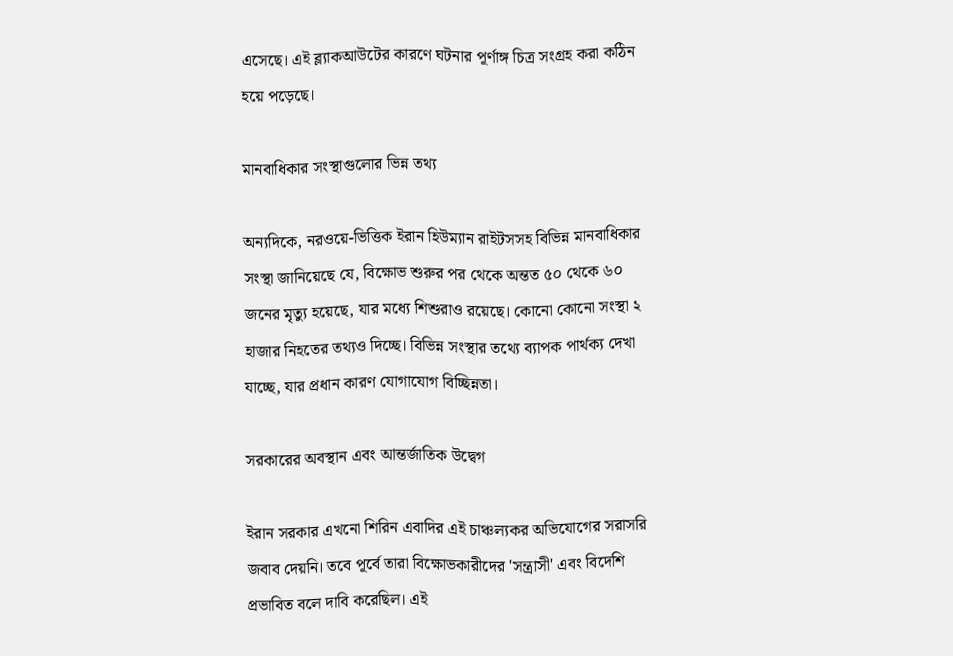এসেছে। এই ব্ল্যাকআউটের কারণে ঘটনার পূর্ণাঙ্গ চিত্র সংগ্রহ করা কঠিন হয়ে পড়েছে।

মানবাধিকার সংস্থাগুলোর ভিন্ন তথ্য

অন্যদিকে, নরওয়ে-ভিত্তিক ইরান হিউম্যান রাইটসসহ বিভিন্ন মানবাধিকার সংস্থা জানিয়েছে যে, বিক্ষোভ শুরুর পর থেকে অন্তত ৫০ থেকে ৬০ জনের মৃত্যু হয়েছে, যার মধ্যে শিশুরাও রয়েছে। কোনো কোনো সংস্থা ২ হাজার নিহতের তথ্যও দিচ্ছে। বিভিন্ন সংস্থার তথ্যে ব্যাপক পার্থক্য দেখা যাচ্ছে, যার প্রধান কারণ যোগাযোগ বিচ্ছিন্নতা।

সরকারের অবস্থান এবং আন্তর্জাতিক উদ্বেগ

ইরান সরকার এখনো শিরিন এবাদির এই চাঞ্চল্যকর অভিযোগের সরাসরি জবাব দেয়নি। তবে পূর্বে তারা বিক্ষোভকারীদের 'সন্ত্রাসী' এবং বিদেশি প্রভাবিত বলে দাবি করেছিল। এই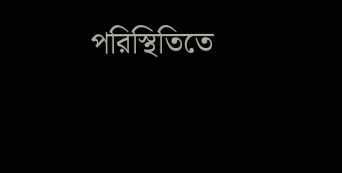পরিস্থিতিতে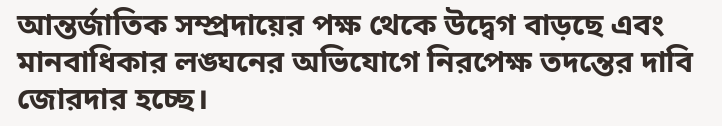আন্তর্জাতিক সম্প্রদায়ের পক্ষ থেকে উদ্বেগ বাড়ছে এবং মানবাধিকার লঙ্ঘনের অভিযোগে নিরপেক্ষ তদন্তের দাবি জোরদার হচ্ছে।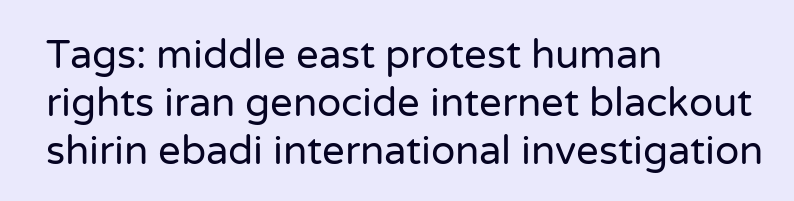Tags: middle east protest human rights iran genocide internet blackout shirin ebadi international investigation